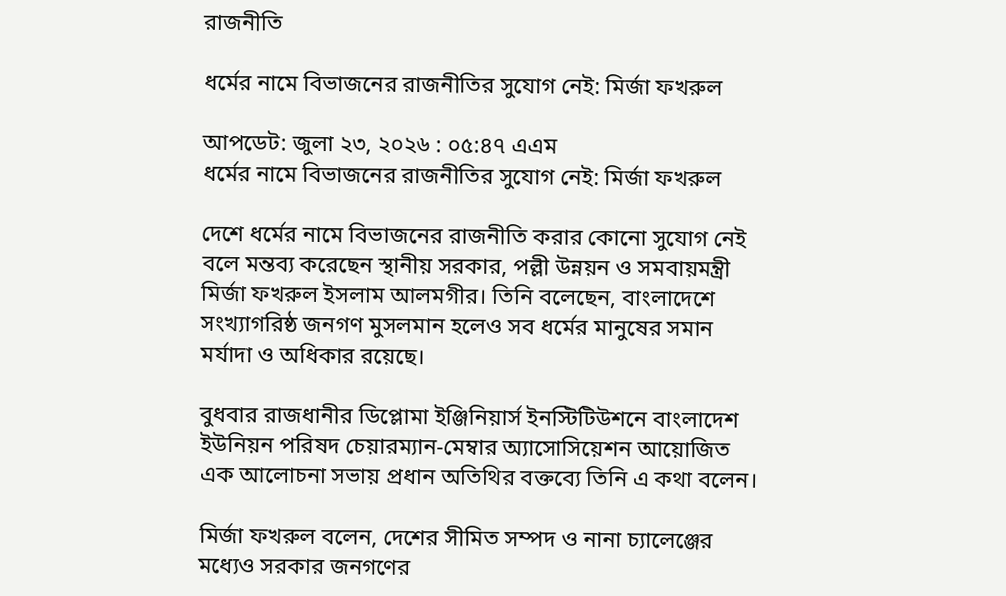রাজনীতি

ধর্মের নামে বিভাজনের রাজনীতির সুযোগ নেই: মির্জা ফখরুল

আপডেট: জুলা ২৩, ২০২৬ : ০৫:৪৭ এএম
ধর্মের নামে বিভাজনের রাজনীতির সুযোগ নেই: মির্জা ফখরুল

দেশে ধর্মের নামে বিভাজনের রাজনীতি করার কোনো সুযোগ নেই বলে মন্তব্য করেছেন স্থানীয় সরকার, পল্লী উন্নয়ন ও সমবায়মন্ত্রী মির্জা ফখরুল ইসলাম আলমগীর। তিনি বলেছেন, বাংলাদেশে সংখ্যাগরিষ্ঠ জনগণ মুসলমান হলেও সব ধর্মের মানুষের সমান মর্যাদা ও অধিকার রয়েছে।

বুধবার রাজধানীর ডিপ্লোমা ইঞ্জিনিয়ার্স ইনস্টিটিউশনে বাংলাদেশ ইউনিয়ন পরিষদ চেয়ারম্যান-মেম্বার অ্যাসোসিয়েশন আয়োজিত এক আলোচনা সভায় প্রধান অতিথির বক্তব্যে তিনি এ কথা বলেন।

মির্জা ফখরুল বলেন, দেশের সীমিত সম্পদ ও নানা চ্যালেঞ্জের মধ্যেও সরকার জনগণের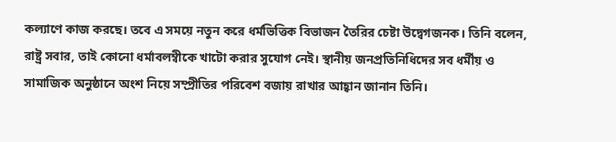কল্যাণে কাজ করছে। তবে এ সময়ে নতুন করে ধর্মভিত্তিক বিভাজন তৈরির চেষ্টা উদ্বেগজনক। তিনি বলেন, রাষ্ট্র সবার, তাই কোনো ধর্মাবলম্বীকে খাটো করার সুযোগ নেই। স্থানীয় জনপ্রতিনিধিদের সব ধর্মীয় ও সামাজিক অনুষ্ঠানে অংশ নিয়ে সম্প্রীতির পরিবেশ বজায় রাখার আহ্বান জানান তিনি।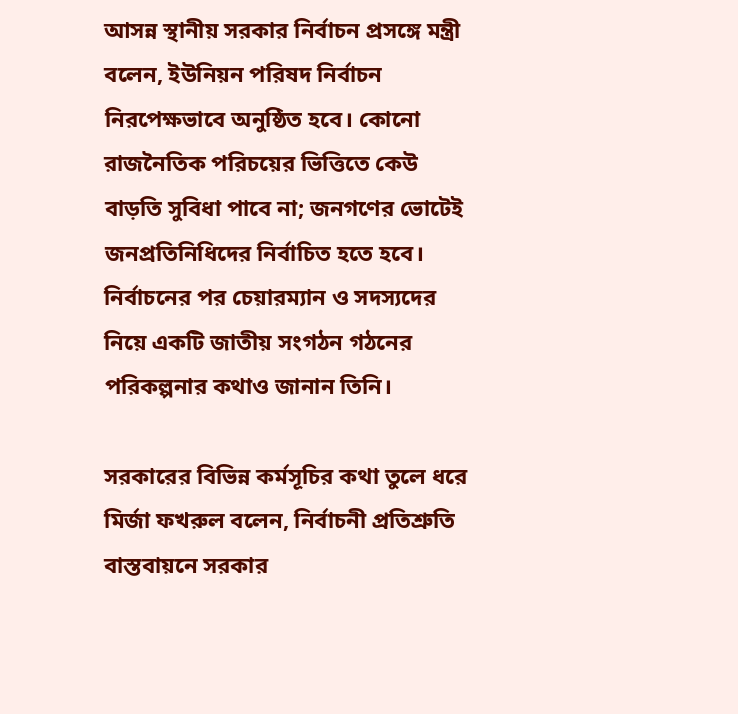আসন্ন স্থানীয় সরকার নির্বাচন প্রসঙ্গে মন্ত্রী বলেন, ইউনিয়ন পরিষদ নির্বাচন নিরপেক্ষভাবে অনুষ্ঠিত হবে। কোনো রাজনৈতিক পরিচয়ের ভিত্তিতে কেউ বাড়তি সুবিধা পাবে না; জনগণের ভোটেই জনপ্রতিনিধিদের নির্বাচিত হতে হবে। নির্বাচনের পর চেয়ারম্যান ও সদস্যদের নিয়ে একটি জাতীয় সংগঠন গঠনের পরিকল্পনার কথাও জানান তিনি।

সরকারের বিভিন্ন কর্মসূচির কথা তুলে ধরে মির্জা ফখরুল বলেন, নির্বাচনী প্রতিশ্রুতি বাস্তবায়নে সরকার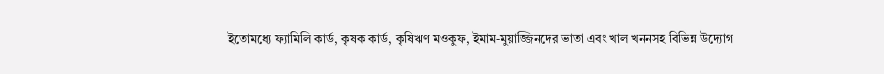ইতোমধ্যে ফ্যামিলি কার্ড, কৃষক কার্ড, কৃষিঋণ মওকুফ, ইমাম-মুয়াজ্জিনদের ভাতা এবং খাল খননসহ বিভিন্ন উদ্যোগ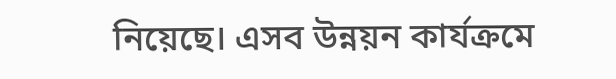নিয়েছে। এসব উন্নয়ন কার্যক্রমে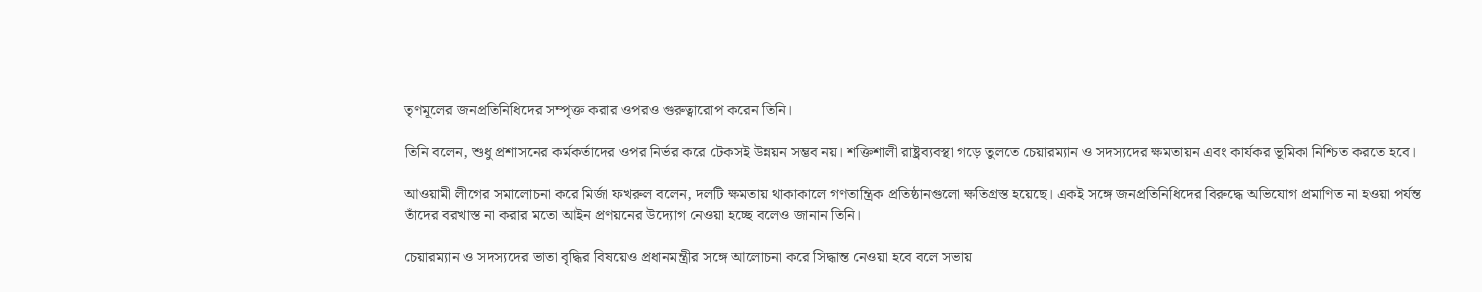তৃণমূলের জনপ্রতিনিধিদের সম্পৃক্ত করার ওপরও গুরুত্বারোপ করেন তিনি।

তিনি বলেন, শুধু প্রশাসনের কর্মকর্তাদের ওপর নির্ভর করে টেকসই উন্নয়ন সম্ভব নয়। শক্তিশালী রাষ্ট্রব্যবস্থা গড়ে তুলতে চেয়ারম্যান ও সদস্যদের ক্ষমতায়ন এবং কার্যকর ভূমিকা নিশ্চিত করতে হবে।

আওয়ামী লীগের সমালোচনা করে মির্জা ফখরুল বলেন, দলটি ক্ষমতায় থাকাকালে গণতান্ত্রিক প্রতিষ্ঠানগুলো ক্ষতিগ্রস্ত হয়েছে। একই সঙ্গে জনপ্রতিনিধিদের বিরুদ্ধে অভিযোগ প্রমাণিত না হওয়া পর্যন্ত তাঁদের বরখাস্ত না করার মতো আইন প্রণয়নের উদ্যোগ নেওয়া হচ্ছে বলেও জানান তিনি।

চেয়ারম্যান ও সদস্যদের ভাতা বৃদ্ধির বিষয়েও প্রধানমন্ত্রীর সঙ্গে আলোচনা করে সিদ্ধান্ত নেওয়া হবে বলে সভায়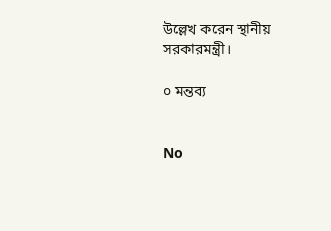উল্লেখ করেন স্থানীয় সরকারমন্ত্রী।

০ মন্তব্য


No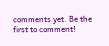comments yet. Be the first to comment!